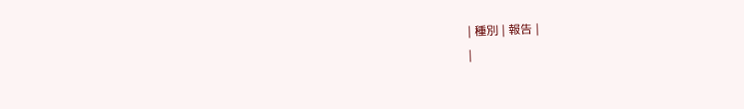| 種別 | 報告 |
|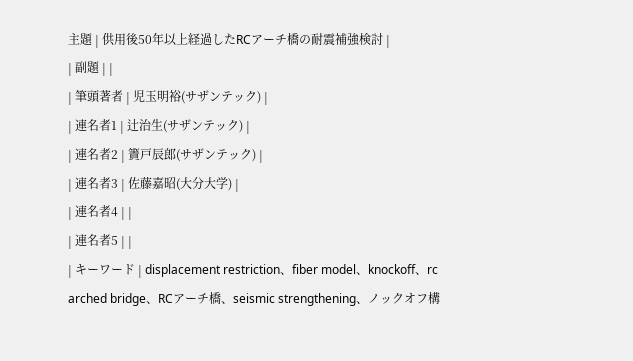主題 | 供用後50年以上経過したRCアーチ橋の耐震補強検討 |
| 副題 | |
| 筆頭著者 | 児玉明裕(サザンテック) |
| 連名者1 | 辻治生(サザンテック) |
| 連名者2 | 簀戸辰郎(サザンテック) |
| 連名者3 | 佐藤嘉昭(大分大学) |
| 連名者4 | |
| 連名者5 | |
| キーワード | displacement restriction、fiber model、knockoff、rc arched bridge、RCアーチ橋、seismic strengthening、ノックオフ構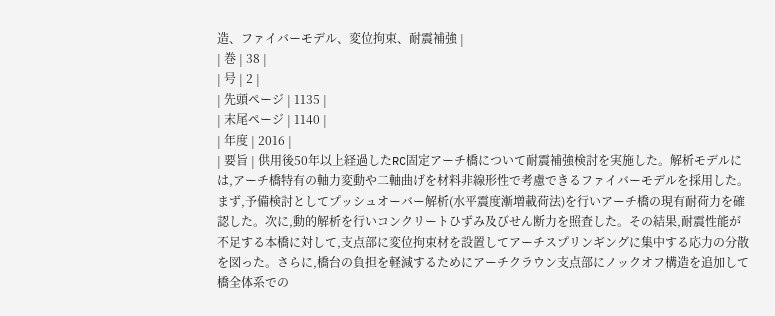造、ファイバーモデル、変位拘束、耐震補強 |
| 巻 | 38 |
| 号 | 2 |
| 先頭ページ | 1135 |
| 末尾ページ | 1140 |
| 年度 | 2016 |
| 要旨 | 供用後50年以上経過したRC固定アーチ橋について耐震補強検討を実施した。解析モデルには,アーチ橋特有の軸力変動や二軸曲げを材料非線形性で考慮できるファイバーモデルを採用した。まず,予備検討としてプッシュオーバー解析(水平震度漸増載荷法)を行いアーチ橋の現有耐荷力を確認した。次に,動的解析を行いコンクリートひずみ及びせん断力を照査した。その結果,耐震性能が不足する本橋に対して,支点部に変位拘束材を設置してアーチスプリンギングに集中する応力の分散を図った。さらに,橋台の負担を軽減するためにアーチクラウン支点部にノックオフ構造を追加して橋全体系での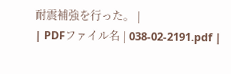耐震補強を行った。 |
| PDFファイル名 | 038-02-2191.pdf |